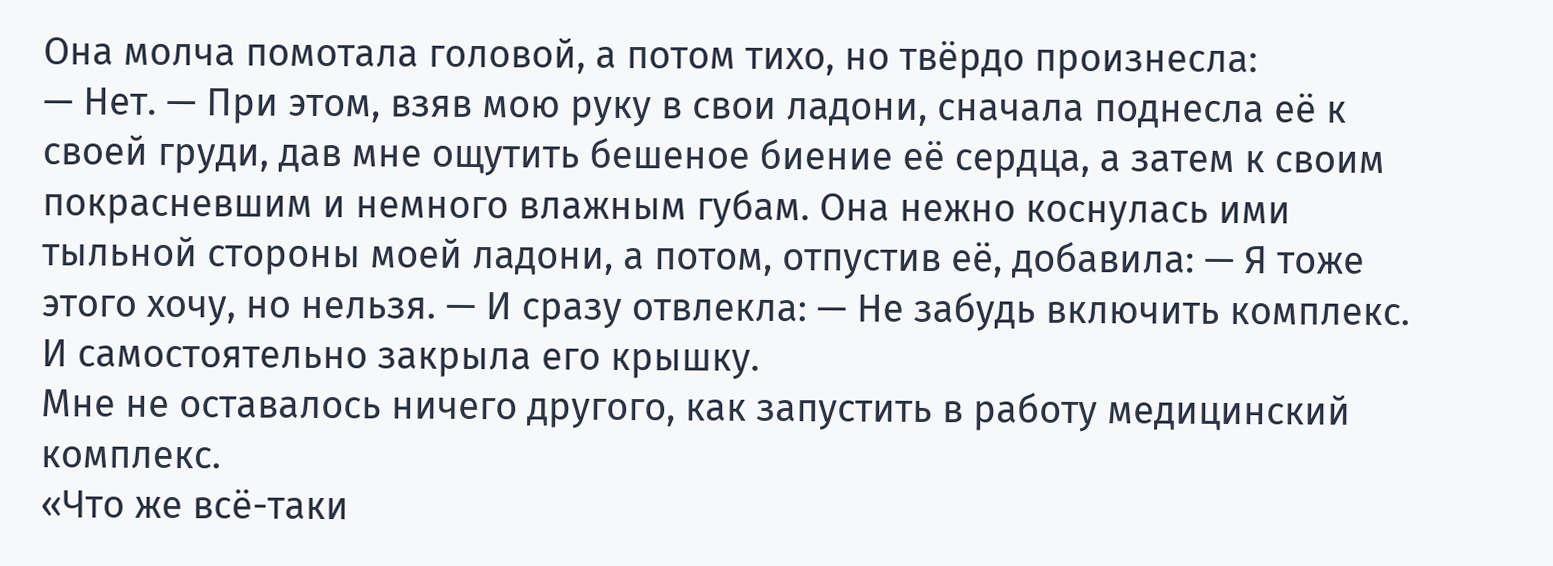Она молча помотала головой, а потом тихо, но твёрдо произнесла:
— Нет. — При этом, взяв мою руку в свои ладони, сначала поднесла её к своей груди, дав мне ощутить бешеное биение её сердца, а затем к своим покрасневшим и немного влажным губам. Она нежно коснулась ими тыльной стороны моей ладони, а потом, отпустив её, добавила: — Я тоже этого хочу, но нельзя. — И сразу отвлекла: — Не забудь включить комплекс.
И самостоятельно закрыла его крышку.
Мне не оставалось ничего другого, как запустить в работу медицинский комплекс.
«Что же всё-таки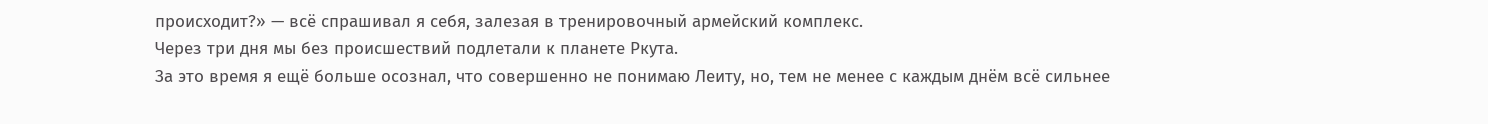происходит?» — всё спрашивал я себя, залезая в тренировочный армейский комплекс.
Через три дня мы без происшествий подлетали к планете Ркута.
За это время я ещё больше осознал, что совершенно не понимаю Леиту, но, тем не менее с каждым днём всё сильнее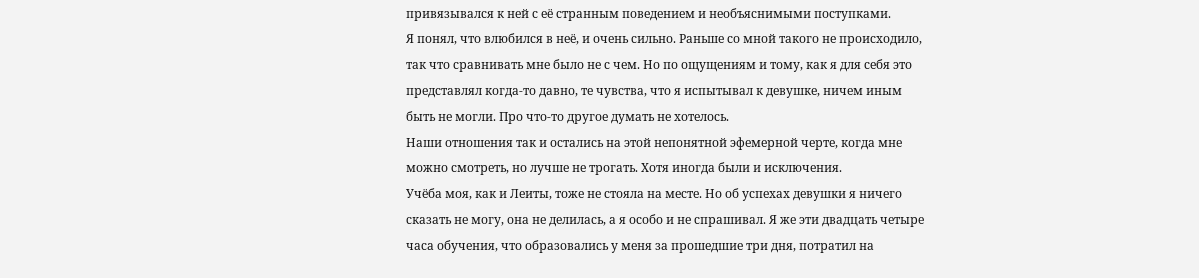привязывался к ней с её странным поведением и необъяснимыми поступками.
Я понял, что влюбился в неё, и очень сильно. Раньше со мной такого не происходило, так что сравнивать мне было не с чем. Но по ощущениям и тому, как я для себя это представлял когда-то давно, те чувства, что я испытывал к девушке, ничем иным быть не могли. Про что-то другое думать не хотелось.
Наши отношения так и остались на этой непонятной эфемерной черте, когда мне можно смотреть, но лучше не трогать. Хотя иногда были и исключения.
Учёба моя, как и Леиты, тоже не стояла на месте. Но об успехах девушки я ничего сказать не могу, она не делилась, а я особо и не спрашивал. Я же эти двадцать четыре часа обучения, что образовались у меня за прошедшие три дня, потратил на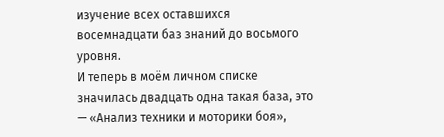изучение всех оставшихся восемнадцати баз знаний до восьмого уровня.
И теперь в моём личном списке значилась двадцать одна такая база, это — «Анализ техники и моторики боя»,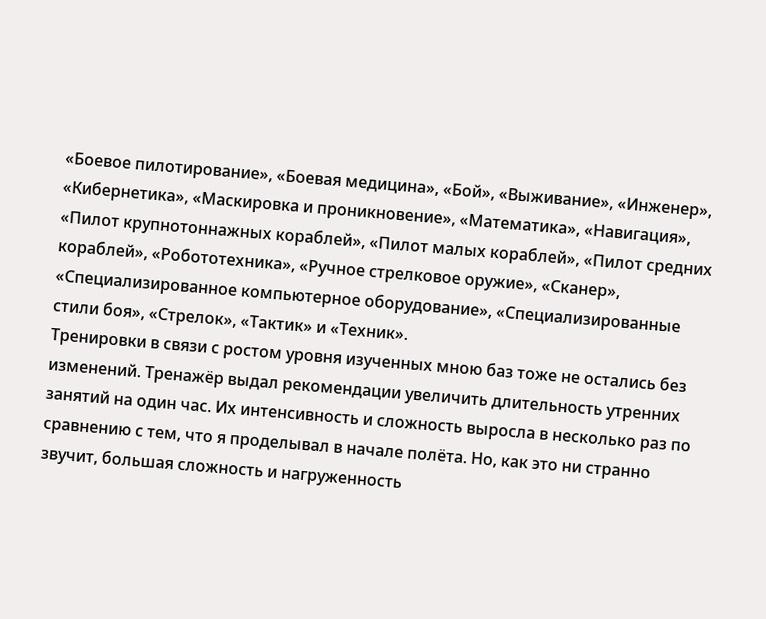«Боевое пилотирование», «Боевая медицина», «Бой», «Выживание», «Инженер», «Кибернетика», «Маскировка и проникновение», «Математика», «Навигация», «Пилот крупнотоннажных кораблей», «Пилот малых кораблей», «Пилот средних кораблей», «Робототехника», «Ручное стрелковое оружие», «Сканер», «Специализированное компьютерное оборудование», «Специализированные стили боя», «Стрелок», «Тактик» и «Техник».
Тренировки в связи с ростом уровня изученных мною баз тоже не остались без изменений. Тренажёр выдал рекомендации увеличить длительность утренних занятий на один час. Их интенсивность и сложность выросла в несколько раз по сравнению с тем, что я проделывал в начале полёта. Но, как это ни странно звучит, большая сложность и нагруженность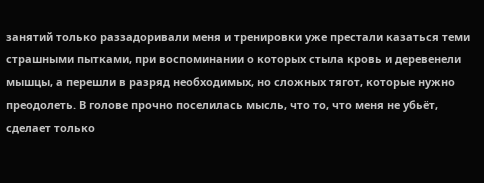занятий только раззадоривали меня и тренировки уже престали казаться теми страшными пытками, при воспоминании о которых стыла кровь и деревенели мышцы, а перешли в разряд необходимых, но сложных тягот, которые нужно преодолеть. В голове прочно поселилась мысль, что то, что меня не убьёт, сделает только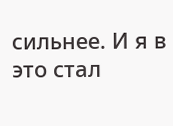сильнее. И я в это стал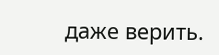даже верить.